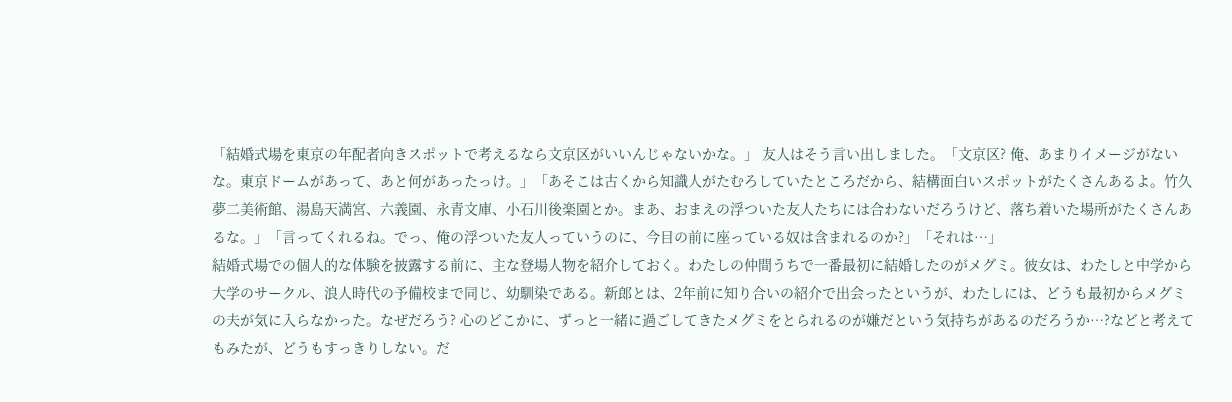「結婚式場を東京の年配者向きスポットで考えるなら文京区がいいんじゃないかな。」 友人はそう言い出しました。「文京区? 俺、あまりイメージがないな。東京ドームがあって、あと何があったっけ。」「あそこは古くから知識人がたむろしていたところだから、結構面白いスポットがたくさんあるよ。竹久夢二美術館、湯島天満宮、六義園、永青文庫、小石川後楽園とか。まあ、おまえの浮ついた友人たちには合わないだろうけど、落ち着いた場所がたくさんあるな。」「言ってくれるね。でっ、俺の浮ついた友人っていうのに、今目の前に座っている奴は含まれるのか?」「それは…」
結婚式場での個人的な体験を披露する前に、主な登場人物を紹介しておく。わたしの仲間うちで一番最初に結婚したのがメグミ。彼女は、わたしと中学から大学のサークル、浪人時代の予備校まで同じ、幼馴染である。新郎とは、2年前に知り合いの紹介で出会ったというが、わたしには、どうも最初からメグミの夫が気に入らなかった。なぜだろう? 心のどこかに、ずっと一緒に過ごしてきたメグミをとられるのが嫌だという気持ちがあるのだろうか…?などと考えてもみたが、どうもすっきりしない。だ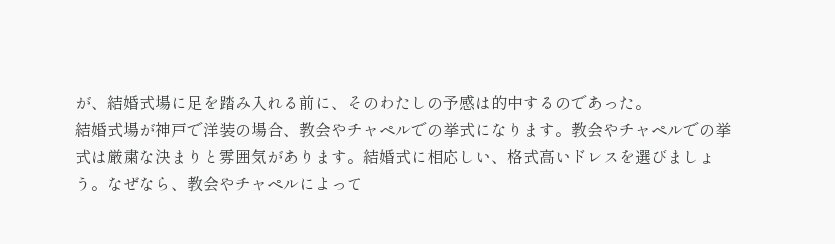が、結婚式場に足を踏み入れる前に、そのわたしの予感は的中するのであった。
結婚式場が神戸で洋装の場合、教会やチャペルでの挙式になります。教会やチャペルでの挙式は厳粛な決まりと雰囲気があります。結婚式に相応しい、格式高いドレスを選びましょう。なぜなら、教会やチャペルによって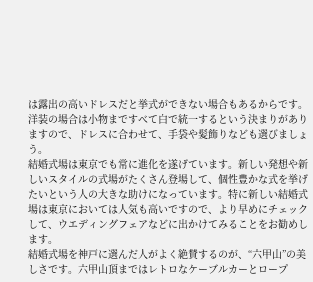は露出の高いドレスだと挙式ができない場合もあるからです。洋装の場合は小物まですべて白で統一するという決まりがありますので、ドレスに合わせて、手袋や髪飾りなども選びましょう。
結婚式場は東京でも常に進化を遂げています。新しい発想や新しいスタイルの式場がたくさん登場して、個性豊かな式を挙げたいという人の大きな助けになっています。特に新しい結婚式場は東京においては人気も高いですので、より早めにチェックして、ウエディングフェアなどに出かけてみることをお勧めします。
結婚式場を神戸に選んだ人がよく絶賛するのが、“六甲山”の美しさです。六甲山頂まではレトロなケーブルカーとロープ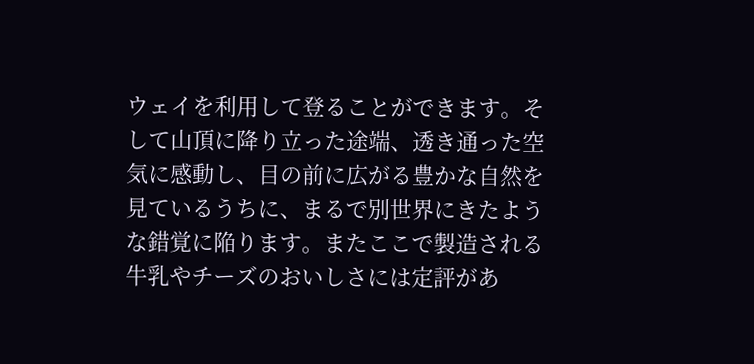ウェイを利用して登ることができます。そして山頂に降り立った途端、透き通った空気に感動し、目の前に広がる豊かな自然を見ているうちに、まるで別世界にきたような錯覚に陥ります。またここで製造される牛乳やチーズのおいしさには定評があ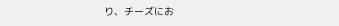り、チーズにお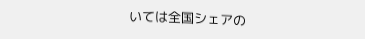いては全国シェアの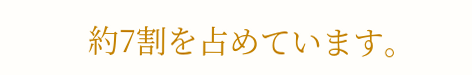約7割を占めています。